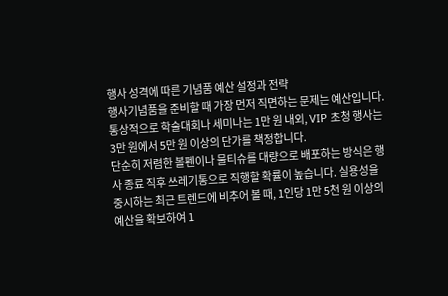행사 성격에 따른 기념품 예산 설정과 전략
행사기념품을 준비할 때 가장 먼저 직면하는 문제는 예산입니다. 통상적으로 학술대회나 세미나는 1만 원 내외, VIP 초청 행사는 3만 원에서 5만 원 이상의 단가를 책정합니다.
단순히 저렴한 볼펜이나 물티슈를 대량으로 배포하는 방식은 행사 종료 직후 쓰레기통으로 직행할 확률이 높습니다. 실용성을 중시하는 최근 트렌드에 비추어 볼 때, 1인당 1만 5천 원 이상의 예산을 확보하여 1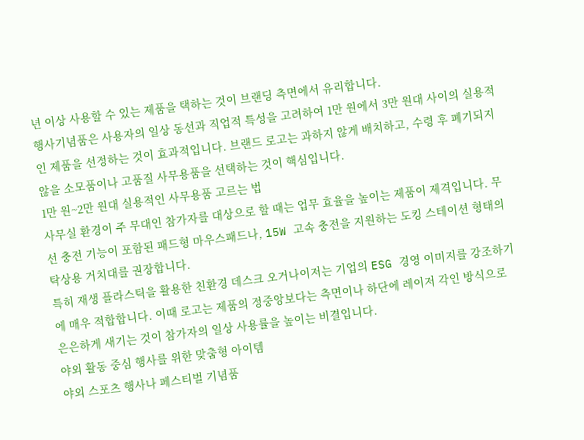년 이상 사용할 수 있는 제품을 택하는 것이 브랜딩 측면에서 유리합니다.
행사기념품은 사용자의 일상 동선과 직업적 특성을 고려하여 1만 원에서 3만 원대 사이의 실용적인 제품을 선정하는 것이 효과적입니다. 브랜드 로고는 과하지 않게 배치하고, 수령 후 폐기되지 않을 소모품이나 고품질 사무용품을 선택하는 것이 핵심입니다.
1만 원~2만 원대 실용적인 사무용품 고르는 법
사무실 환경이 주 무대인 참가자를 대상으로 할 때는 업무 효율을 높이는 제품이 제격입니다. 무선 충전 기능이 포함된 패드형 마우스패드나, 15W 고속 충전을 지원하는 도킹 스테이션 형태의 탁상용 거치대를 권장합니다.
특히 재생 플라스틱을 활용한 친환경 데스크 오거나이저는 기업의 ESG 경영 이미지를 강조하기에 매우 적합합니다. 이때 로고는 제품의 정중앙보다는 측면이나 하단에 레이저 각인 방식으로 은은하게 새기는 것이 참가자의 일상 사용률을 높이는 비결입니다.
야외 활동 중심 행사를 위한 맞춤형 아이템
야외 스포츠 행사나 페스티벌 기념품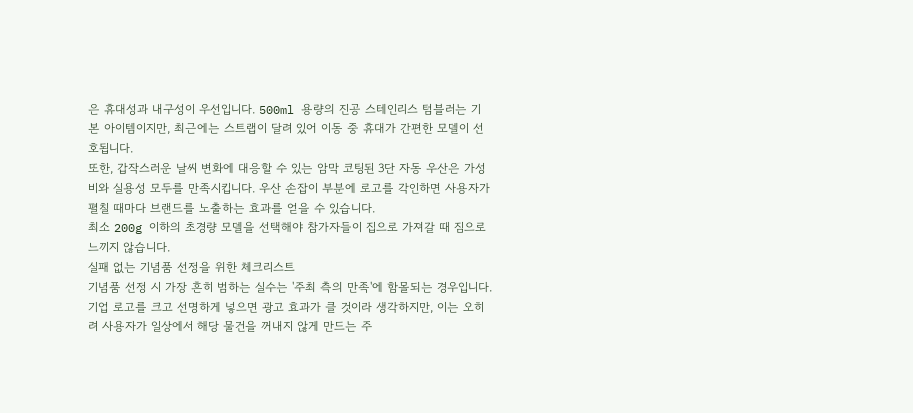은 휴대성과 내구성이 우선입니다. 500ml 용량의 진공 스테인리스 텀블러는 기본 아이템이지만, 최근에는 스트랩이 달려 있어 이동 중 휴대가 간편한 모델이 선호됩니다.
또한, 갑작스러운 날씨 변화에 대응할 수 있는 암막 코팅된 3단 자동 우산은 가성비와 실용성 모두를 만족시킵니다. 우산 손잡이 부분에 로고를 각인하면 사용자가 펼칠 때마다 브랜드를 노출하는 효과를 얻을 수 있습니다.
최소 200g 이하의 초경량 모델을 선택해야 참가자들이 집으로 가져갈 때 짐으로 느끼지 않습니다.
실패 없는 기념품 선정을 위한 체크리스트
기념품 선정 시 가장 흔히 범하는 실수는 '주최 측의 만족'에 함몰되는 경우입니다. 기업 로고를 크고 선명하게 넣으면 광고 효과가 클 것이라 생각하지만, 이는 오히려 사용자가 일상에서 해당 물건을 꺼내지 않게 만드는 주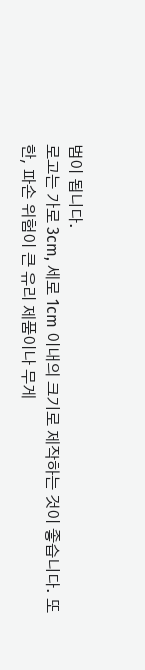범이 됩니다.
로고는 가로 3cm, 세로 1cm 이내의 크기로 제작하는 것이 좋습니다. 또한, 파손 위험이 큰 유리 제품이나 무게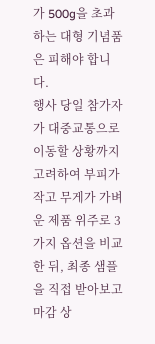가 500g을 초과하는 대형 기념품은 피해야 합니다.
행사 당일 참가자가 대중교통으로 이동할 상황까지 고려하여 부피가 작고 무게가 가벼운 제품 위주로 3가지 옵션을 비교한 뒤, 최종 샘플을 직접 받아보고 마감 상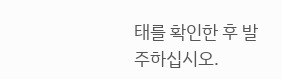태를 확인한 후 발주하십시오.